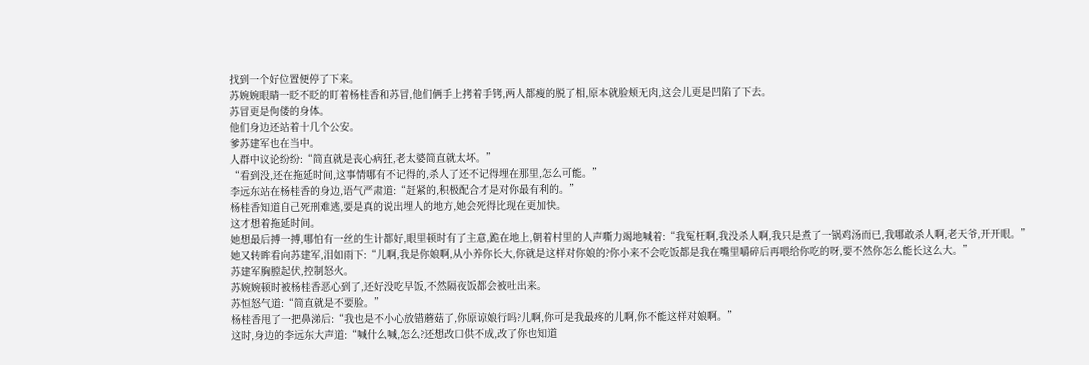找到一个好位置便停了下来。
苏婉婉眼睛一眨不眨的盯着杨桂香和苏冒,他们俩手上拷着手铐,两人都瘦的脱了相,原本就脸颊无肉,这会儿更是凹陷了下去。
苏冒更是佝偻的身体。
他们身边还站着十几个公安。
爹苏建军也在当中。
人群中议论纷纷:“简直就是丧心病狂,老太婆简直就太坏。”
“看到没,还在拖延时间,这事情哪有不记得的,杀人了还不记得埋在那里,怎么可能。”
李远东站在杨桂香的身边,语气严肃道:“赶紧的,积极配合才是对你最有利的。”
杨桂香知道自己死刑难逃,要是真的说出埋人的地方,她会死得比现在更加快。
这才想着拖延时间。
她想最后搏一搏,哪怕有一丝的生计都好,眼里顿时有了主意,跪在地上,朝着村里的人声嘶力竭地喊着:“我冤枉啊,我没杀人啊,我只是煮了一锅鸡汤而已,我哪敢杀人啊,老天爷,开开眼。”
她又转眸看向苏建军,泪如雨下:“儿啊,我是你娘啊,从小养你长大,你就是这样对你娘的?你小来不会吃饭都是我在嘴里嚼碎后再喂给你吃的呀,要不然你怎么能长这么大。”
苏建军胸膛起伏,控制怒火。
苏婉婉顿时被杨桂香恶心到了,还好没吃早饭,不然隔夜饭都会被吐出来。
苏恒怒气道:“简直就是不要脸。”
杨桂香甩了一把鼻涕后:“我也是不小心放错蘑菇了,你原谅娘行吗?儿啊,你可是我最疼的儿啊,你不能这样对娘啊。”
这时,身边的李远东大声道:“喊什么喊,怎么?还想改口供不成,改了你也知道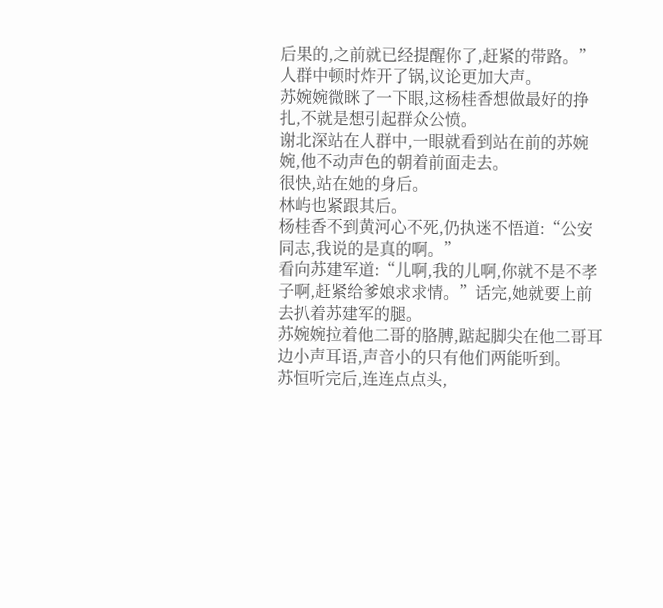后果的,之前就已经提醒你了,赶紧的带路。”
人群中顿时炸开了锅,议论更加大声。
苏婉婉微眯了一下眼,这杨桂香想做最好的挣扎,不就是想引起群众公愤。
谢北深站在人群中,一眼就看到站在前的苏婉婉,他不动声色的朝着前面走去。
很快,站在她的身后。
林屿也紧跟其后。
杨桂香不到黄河心不死,仍执迷不悟道:“公安同志,我说的是真的啊。”
看向苏建军道:“儿啊,我的儿啊,你就不是不孝子啊,赶紧给爹娘求求情。”话完,她就要上前去扒着苏建军的腿。
苏婉婉拉着他二哥的胳膊,踮起脚尖在他二哥耳边小声耳语,声音小的只有他们两能听到。
苏恒听完后,连连点点头,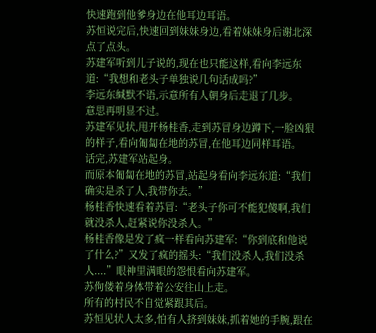快速跑到他爹身边在他耳边耳语。
苏恒说完后,快速回到妹妹身边,看着妹妹身后谢北深点了点头。
苏建军听到儿子说的,现在也只能这样,看向李远东道:“我想和老头子单独说几句话成吗?”
李远东缄默不语,示意所有人朝身后走退了几步。
意思再明显不过。
苏建军见状,甩开杨桂香,走到苏冒身边蹲下,一脸凶狠的样子,看向匍匐在地的苏冒,在他耳边同样耳语。
话完,苏建军站起身。
而原本匍匐在地的苏冒,站起身看向李远东道:“我们确实是杀了人,我带你去。”
杨桂香快速看着苏冒:“老头子你可不能犯傻啊,我们就没杀人,赶紧说你没杀人。”
杨桂香像是发了疯一样看向苏建军:“你到底和他说了什么?”又发了疯的摇头:“我们没杀人,我们没杀人....”眼神里满眼的怨恨看向苏建军。
苏佝偻着身体带着公安往山上走。
所有的村民不自觉紧跟其后。
苏恒见状人太多,怕有人挤到妹妹,抓着她的手腕,跟在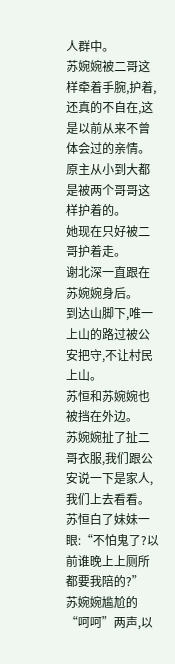人群中。
苏婉婉被二哥这样牵着手腕,护着,还真的不自在,这是以前从来不曾体会过的亲情。
原主从小到大都是被两个哥哥这样护着的。
她现在只好被二哥护着走。
谢北深一直跟在苏婉婉身后。
到达山脚下,唯一上山的路过被公安把守,不让村民上山。
苏恒和苏婉婉也被挡在外边。
苏婉婉扯了扯二哥衣服,我们跟公安说一下是家人,我们上去看看。
苏恒白了妹妹一眼:“不怕鬼了?以前谁晚上上厕所都要我陪的?”
苏婉婉尴尬的“呵呵”两声,以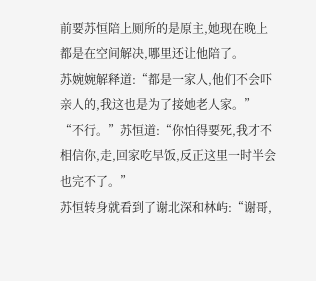前要苏恒陪上厕所的是原主,她现在晚上都是在空间解决,哪里还让他陪了。
苏婉婉解释道:“都是一家人,他们不会吓亲人的,我这也是为了接她老人家。”
“不行。”苏恒道:“你怕得要死,我才不相信你,走,回家吃早饭,反正这里一时半会也完不了。”
苏恒转身就看到了谢北深和林屿:“谢哥,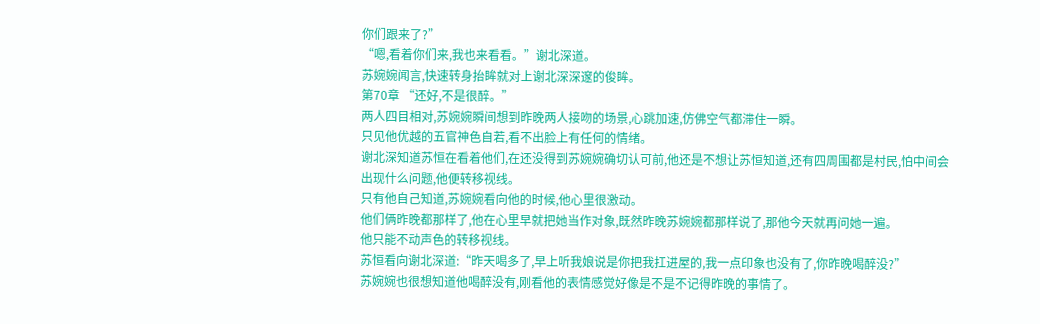你们跟来了?”
“嗯,看着你们来,我也来看看。”谢北深道。
苏婉婉闻言,快速转身抬眸就对上谢北深深邃的俊眸。
第70章 “还好,不是很醉。”
两人四目相对,苏婉婉瞬间想到昨晚两人接吻的场景,心跳加速,仿佛空气都滞住一瞬。
只见他优越的五官神色自若,看不出脸上有任何的情绪。
谢北深知道苏恒在看着他们,在还没得到苏婉婉确切认可前,他还是不想让苏恒知道,还有四周围都是村民,怕中间会出现什么问题,他便转移视线。
只有他自己知道,苏婉婉看向他的时候,他心里很激动。
他们俩昨晚都那样了,他在心里早就把她当作对象,既然昨晚苏婉婉都那样说了,那他今天就再问她一遍。
他只能不动声色的转移视线。
苏恒看向谢北深道:“昨天喝多了,早上听我娘说是你把我扛进屋的,我一点印象也没有了,你昨晚喝醉没?”
苏婉婉也很想知道他喝醉没有,刚看他的表情感觉好像是不是不记得昨晚的事情了。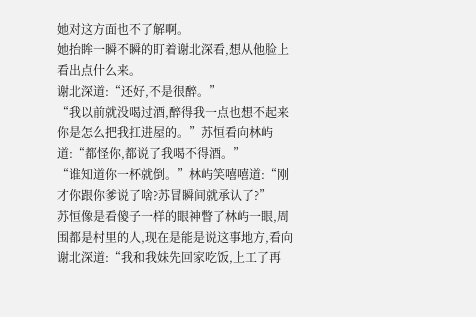她对这方面也不了解啊。
她抬眸一瞬不瞬的盯着谢北深看,想从他脸上看出点什么来。
谢北深道:“还好,不是很醉。”
“我以前就没喝过酒,醉得我一点也想不起来你是怎么把我扛进屋的。”苏恒看向林屿道:“都怪你,都说了我喝不得酒。”
“谁知道你一杯就倒。”林屿笑嘻嘻道:“刚才你跟你爹说了啥?苏冒瞬间就承认了?”
苏恒像是看傻子一样的眼神瞥了林屿一眼,周围都是村里的人,现在是能是说这事地方,看向谢北深道:“我和我妹先回家吃饭,上工了再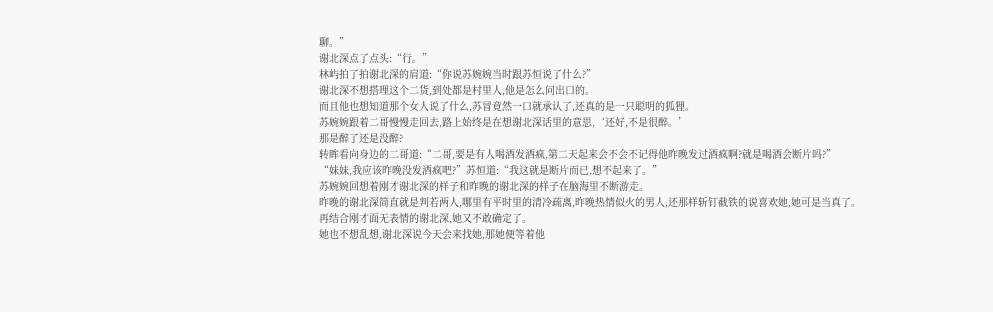聊。”
谢北深点了点头:“行。”
林屿拍了拍谢北深的肩道:“你说苏婉婉当时跟苏恒说了什么?”
谢北深不想搭理这个二货,到处都是村里人,他是怎么问出口的。
而且他也想知道那个女人说了什么,苏冒竟然一口就承认了,还真的是一只聪明的狐狸。
苏婉婉跟着二哥慢慢走回去,路上始终是在想谢北深话里的意思,‘还好,不是很醉。’
那是醉了还是没醉?
转眸看向身边的二哥道:“二哥,要是有人喝酒发酒疯,第二天起来会不会不记得他昨晚发过酒疯啊?就是喝酒会断片吗?”
“妹妹,我应该昨晚没发酒疯吧?”苏恒道:“我这就是断片而已,想不起来了。”
苏婉婉回想着刚才谢北深的样子和昨晚的谢北深的样子在脑海里不断游走。
昨晚的谢北深简直就是判若两人,哪里有平时里的清冷疏离,昨晚热情似火的男人,还那样斩钉截铁的说喜欢她,她可是当真了。
再结合刚才面无表情的谢北深,她又不敢确定了。
她也不想乱想,谢北深说今天会来找她,那她便等着他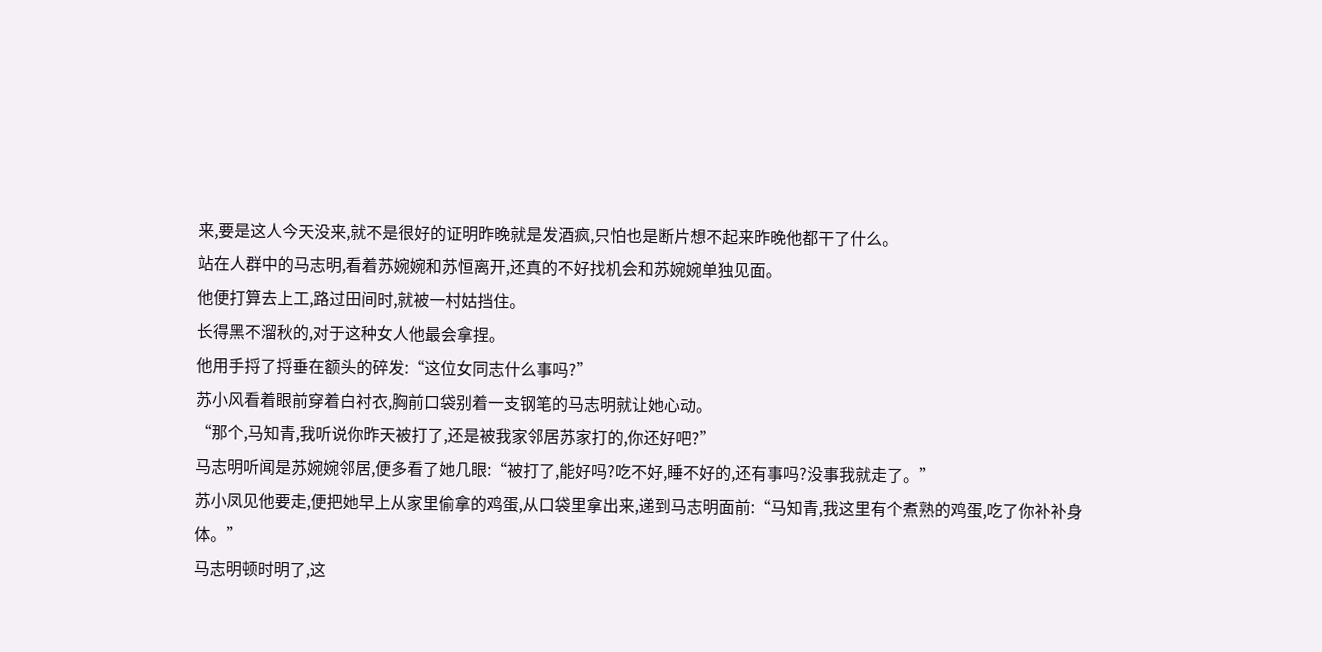来,要是这人今天没来,就不是很好的证明昨晚就是发酒疯,只怕也是断片想不起来昨晚他都干了什么。
站在人群中的马志明,看着苏婉婉和苏恒离开,还真的不好找机会和苏婉婉单独见面。
他便打算去上工,路过田间时,就被一村姑挡住。
长得黑不溜秋的,对于这种女人他最会拿捏。
他用手捋了捋垂在额头的碎发:“这位女同志什么事吗?”
苏小风看着眼前穿着白衬衣,胸前口袋别着一支钢笔的马志明就让她心动。
“那个,马知青,我听说你昨天被打了,还是被我家邻居苏家打的,你还好吧?”
马志明听闻是苏婉婉邻居,便多看了她几眼:“被打了,能好吗?吃不好,睡不好的,还有事吗?没事我就走了。”
苏小凤见他要走,便把她早上从家里偷拿的鸡蛋,从口袋里拿出来,递到马志明面前:“马知青,我这里有个煮熟的鸡蛋,吃了你补补身体。”
马志明顿时明了,这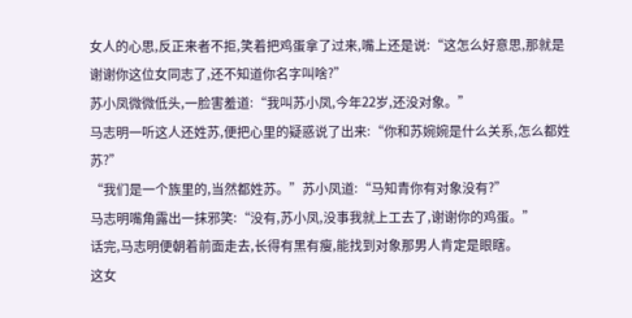女人的心思,反正来者不拒,笑着把鸡蛋拿了过来,嘴上还是说:“这怎么好意思,那就是谢谢你这位女同志了,还不知道你名字叫啥?”
苏小凤微微低头,一脸害羞道:“我叫苏小凤,今年22岁,还没对象。”
马志明一听这人还姓苏,便把心里的疑惑说了出来:“你和苏婉婉是什么关系,怎么都姓苏?”
“我们是一个族里的,当然都姓苏。”苏小凤道:“马知青你有对象没有?”
马志明嘴角露出一抹邪笑:“没有,苏小凤,没事我就上工去了,谢谢你的鸡蛋。”
话完,马志明便朝着前面走去,长得有黑有瘦,能找到对象那男人肯定是眼瞎。
这女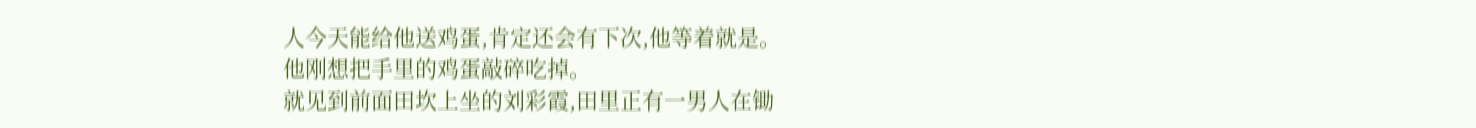人今天能给他送鸡蛋,肯定还会有下次,他等着就是。
他刚想把手里的鸡蛋敲碎吃掉。
就见到前面田坎上坐的刘彩霞,田里正有一男人在锄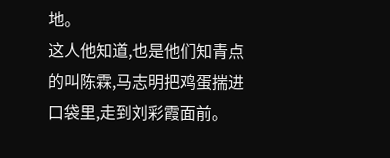地。
这人他知道,也是他们知青点的叫陈霖,马志明把鸡蛋揣进口袋里,走到刘彩霞面前。